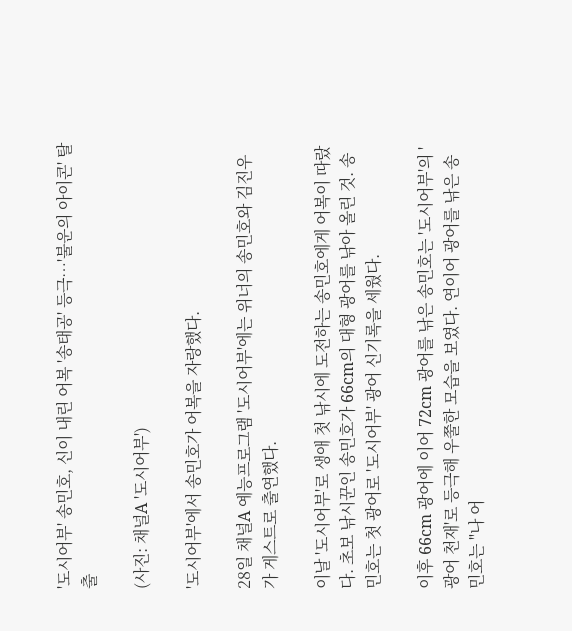'도시어부' 송민호, 신이 내린 어복 '송태공' 등극…'불운의 아이콘' 탈출

(사진: 채널A '도시어부')

'도시어부'에서 송민호가 어복을 자랑했다.

28일 채널A 예능프로그램 '도시어부'에는 위너의 송민호와 김진우가 게스트로 출연했다.

이날 '도시어부'로 생애 첫 낚시에 도전하는 송민호에게 어복이 따랐다. 초보 낚시꾼인 송민호가 66cm의 대형 광어를 낚아 올린 것. 송민호는 첫 광어로 '도시어부' 광어 신기록을 세웠다.

이후 66cm 광어에 이어 72cm 광어를 낚은 송민호는 '도시어부'의 '광어 천재'로 등극해 우쭐한 모습을 보였다. 연이어 광어를 낚은 송민호는 "나 어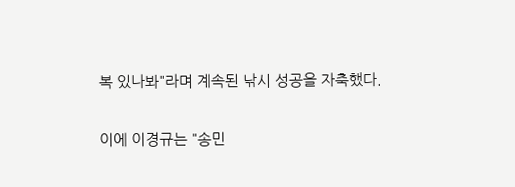복 있나봐"라며 계속된 낚시 성공을 자축했다.

이에 이경규는 "송민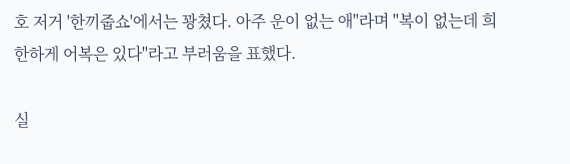호 저거 '한끼줍쇼'에서는 꽝쳤다. 아주 운이 없는 애"라며 "복이 없는데 희한하게 어복은 있다"라고 부러움을 표했다.

실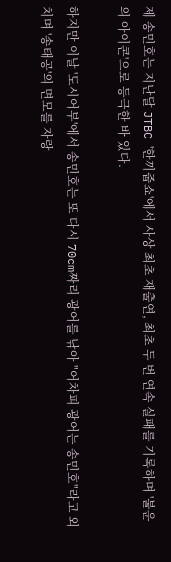제 송민호는 지난달 JTBC '한끼줍쇼'에서 사상 최초 재출연, 최초 두 번 연속 실패를 기록하며 '불운의 아이콘'으로 등극한 바 있다.

하지만 이날 '도시어부'에서 송민호는 또 다시 70cm짜리 광어를 낚아 "어차피 광어는 송민호"라고 외치며 '송태공'의 면모를 자랑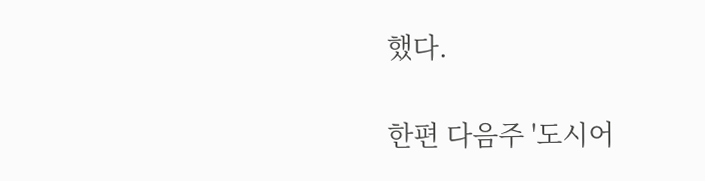했다.

한편 다음주 '도시어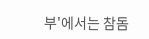부'에서는 참돔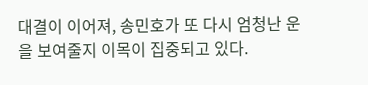대결이 이어져, 송민호가 또 다시 엄청난 운을 보여줄지 이목이 집중되고 있다.